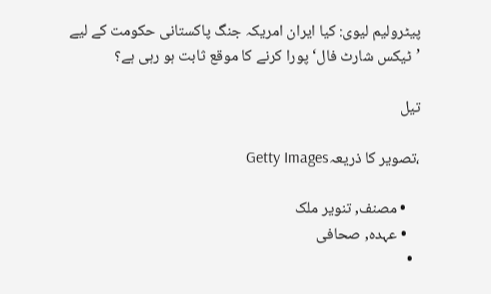پیٹرولیم لیوی: کیا ایران امریکہ جنگ پاکستانی حکومت کے لیے ’ٹیکس شارٹ فال‘ پورا کرنے کا موقع ثابت ہو رہی ہے؟

تیل

،تصویر کا ذریعہGetty Images

    • مصنف, تنویر ملک
    • عہدہ, صحافی
  •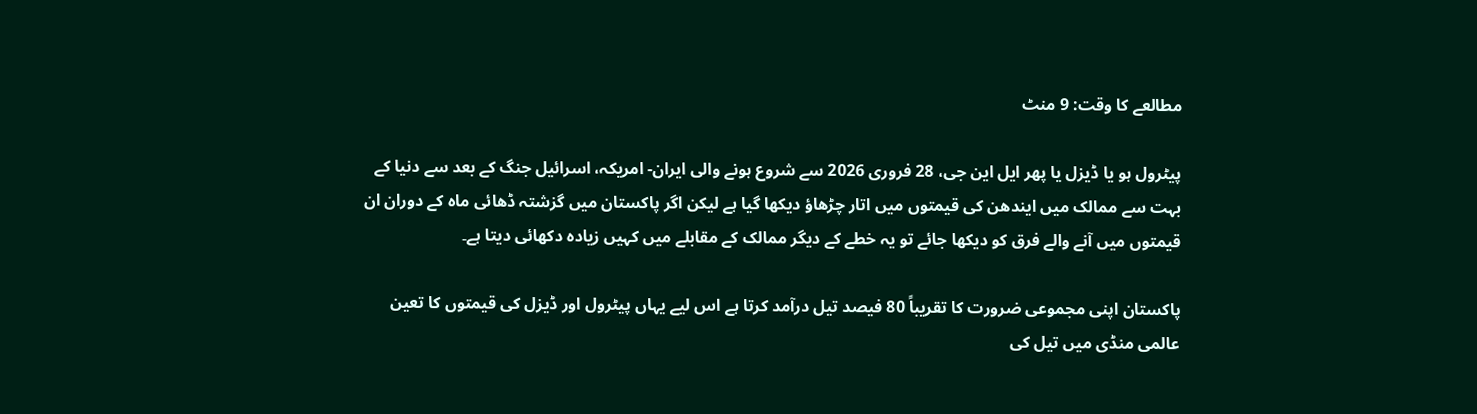مطالعے کا وقت: 9 منٹ

پیٹرول ہو یا ڈیزل یا پھر ایل این جی، 28 فروری 2026 سے شروع ہونے والی ایران- امریکہ، اسرائیل جنگ کے بعد سے دنیا کے بہت سے ممالک میں ایندھن کی قیمتوں میں اتار چڑھاؤ دیکھا گیا ہے لیکن اگر پاکستان میں گزشتہ ڈھائی ماہ کے دوران ان قیمتوں میں آنے والے فرق کو دیکھا جائے تو یہ خطے کے دیگر ممالک کے مقابلے میں کہیں زیادہ دکھائی دیتا ہے۔

پاکستان اپنی مجموعی ضرورت کا تقریباً 80 فیصد تیل درآمد کرتا ہے اس لیے یہاں پیٹرول اور ڈیزل کی قیمتوں کا تعین عالمی منڈی میں تیل کی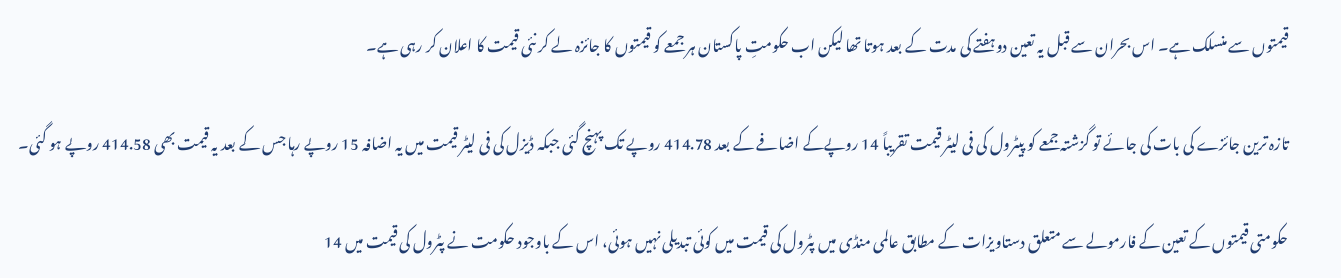قیمتوں سے منسلک ہے۔ اس بحران سے قبل یہ تعین دوہفتے کی مدت کے بعد ہوتا تھا لیکن اب حکومتِ پاکستان ہر جمعے کو قیمتوں کا جائزہ لے کر نئی قیمت کا اعلان کر رہی ہے۔

تازہ ترین جائزے کی بات کی جائے تو گزشتہ جمعے کو پیٹرول کی فی لیٹر قیمت تقریباً 14 روپےکے اضافے کے بعد 414.78 روپے تک پہنچ گئی جبکہ ڈیزل کی فی لیٹر قیمت میں یہ اضافہ 15 روپے رہا جس کے بعد یہ قیمت بھی 414.58 روپے ہو گئی۔

حکومتی قیمتوں کے تعین کے فارمولے سے متعلق دستاویزات کے مطابق عالمی منڈی میں پٹرول کی قیمت میں کوئی تبدیلی نہیں ہوئی، اس کے باوجود حکومت نے پٹرول کی قیمت میں 14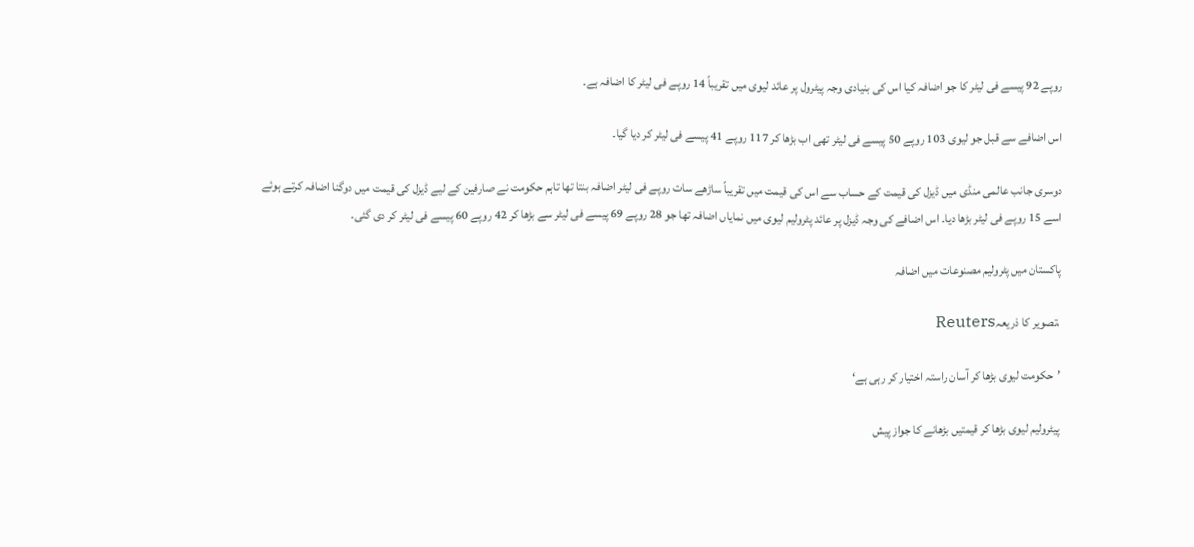روپے 92 پیسے فی لیٹر کا جو اضافہ کیا اس کی بنیادی وجہ پیٹرول پر عائد لیوی میں تقریباً 14 روپے فی لیٹر کا اضافہ ہے۔

اس اضافے سے قبل جو لیوی 103 روپے 50 پیسے فی لیٹر تھی اب بڑھا کر 117 روپے 41 پیسے فی لیٹر کر دیا گیا۔

دوسری جانب عالمی منڈی میں ڈیزل کی قیمت کے حساب سے اس کی قیمت میں تقریباً ساڑھے سات روپے فی لیٹر اضافہ بنتا تھا تاہم حکومت نے صارفین کے لیے ڈیزل کی قیمت میں دوگنا اضافہ کرتے ہوئے اسے 15 روپے فی لیٹر بڑھا دیا۔ اس اضافے کی وجہ ڈیزل پر عائد پٹرولیم لیوی میں نمایاں اضافہ تھا جو 28 روپے 69 پیسے فی لیٹر سے بڑھا کر 42 روپے 60 پیسے فی لیٹر کر دی گئی۔

پاکستان میں پٹرولیم مصنوعات میں اضافہ

،تصویر کا ذریعہReuters

’حکومت لیوی بڑھا کر آسان راستہ اختیار کر رہی ہے‘

پیٹرولیم لیوی بڑھا کر قیمتیں بڑھانے کا جواز پیش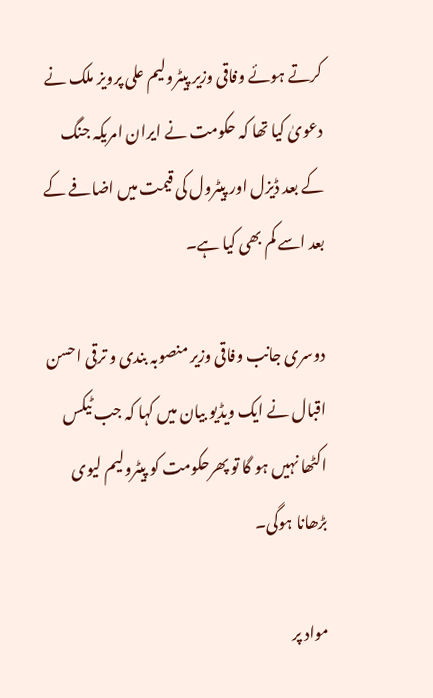کرتے ہوئے وفاقی وزیر پیٹرولیم علی پرویز ملک نے دعویٰ کیا تھا کہ حکومت نے ایران امریکہ جنگ کے بعد ڈیزل اور پیٹرول کی قیمت میں اضافے کے بعد اسے کم بھی کیا ہے۔

دوسری جانب وفاقی وزیر منصوبہ بندی و ترقی احسن اقبال نے ایک ویڈیو بیان میں کہا کہ جب ٹیکس اکٹھا نہیں ہو گا تو پھرحکومت کو پیٹرولیم لیوی بڑھانا ہوگی۔

مواد پر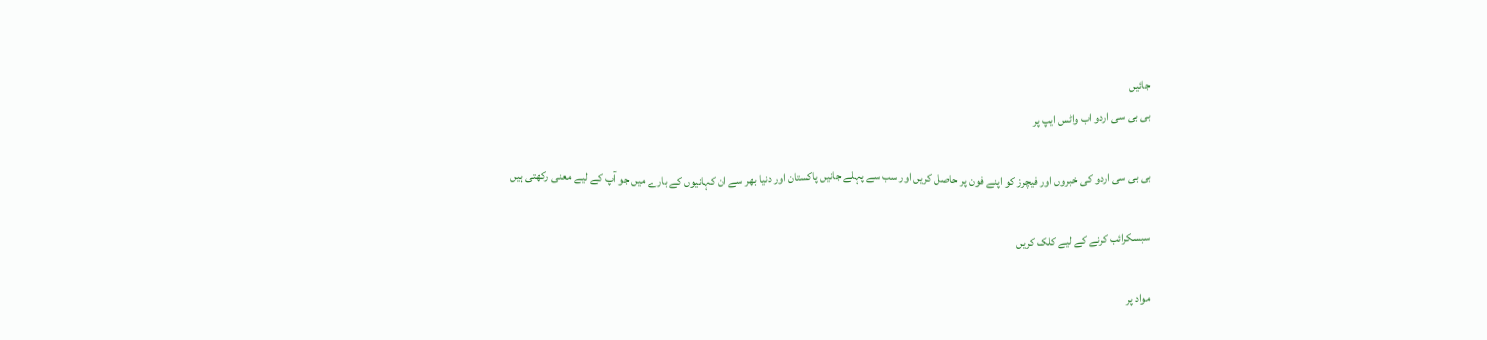جائیں
بی بی سی اردو اب واٹس ایپ پر

بی بی سی اردو کی خبروں اور فیچرز کو اپنے فون پر حاصل کریں اور سب سے پہلے جانیں پاکستان اور دنیا بھر سے ان کہانیوں کے بارے میں جو آپ کے لیے معنی رکھتی ہیں

سبسکرائب کرنے کے لیے کلک کریں

مواد پر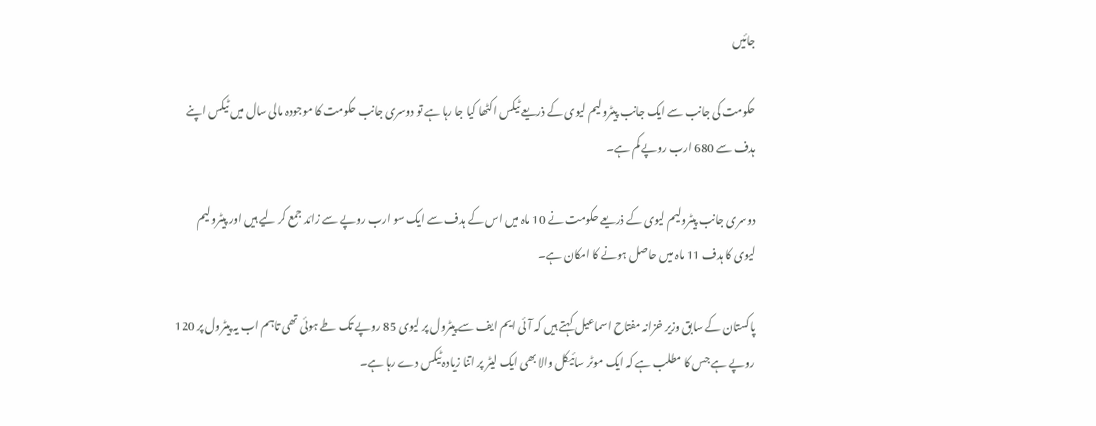جائیں

حکومت کی جانب سے ایک جانب پیٹرولیم لیوی کے ذریعے ٹیکس اکٹھا کیا جا رہا ہے تو دوسری جانب حکومت کا موجودہ مالی سال میں ٹیکس اپنے ہدف سے 680 ارب روپے کم ہے۔

دوسری جانب پیٹرولیم لیوی کے ذریعے حکومت نے 10 ماہ میں اس کے ہدف سے ایک سو ارب روپے سے زائد جمع کر لیے ہیں اور پیٹرولیم لیوی کا ہدف 11 ماہ میں حاصل ہونے کا امکان ہے۔

پاکستان کے سابق وزیر خزانہ مفتاح اسماعیل کہتے ہیں کہ آئی ایم ایف سے پیٹرول پر لیوی 85 روپے تک طے ہوئی تھی تاہم اب یہ پیٹرول پر 120 روپے ہے جس کا مطلب ہے کہ ایک موٹر سائیکل والا بھی ایک لیٹر پر اتنا زیادہ ٹیکس دے رہا ہے۔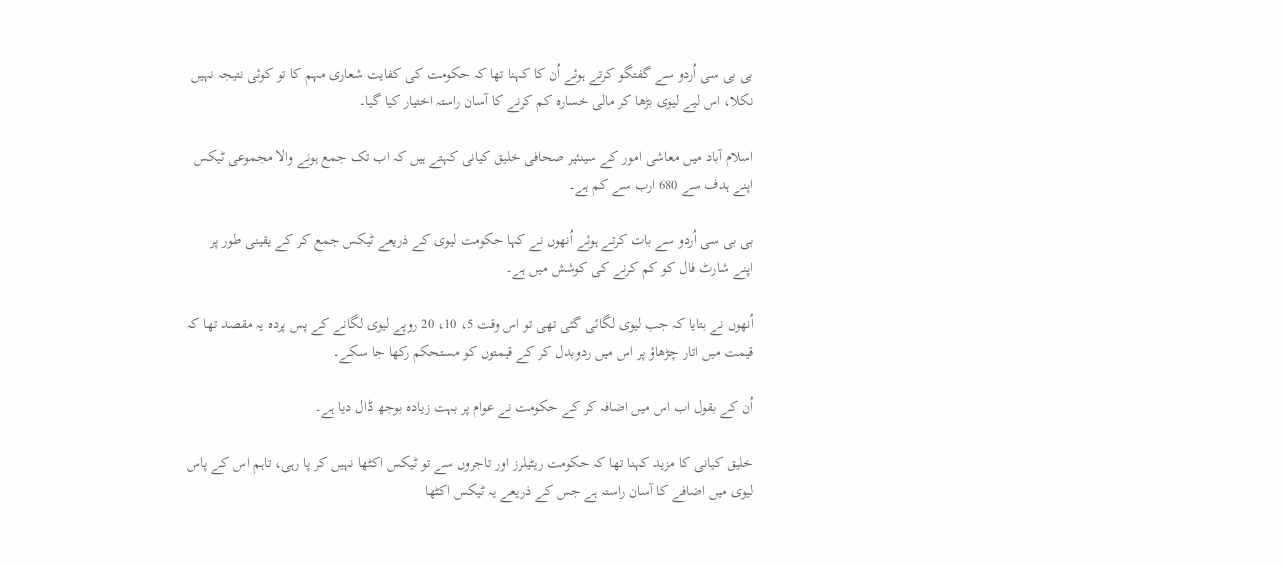بی بی سی اُردو سے گفتگو کرتے ہوئے اُن کا کہنا تھا کہ حکومت کی کفایت شعاری مہم کا تو کوئی نتیجہ نہیں نکلا، اس لیے لیوی بڑھا کر مالی خسارہ کم کرنے کا آسان راستہ اختیار کیا گیا۔

اسلام آباد میں معاشی امور کے سینئیر صحافی خلیق کیانی کہتے ہیں کہ اب تک جمع ہونے والا مجموعی ٹیکس اپنے ہدف سے 680 ارب سے کم ہے۔

بی بی سی اُردو سے بات کرتے ہوئے اُنھوں نے کہا حکومت لیوی کے ذریعے ٹیکس جمع کر کے یقینی طور پر اپنے شارٹ فال کو کم کرنے کی کوشش میں ہے۔

اُنھوں نے بتایا کہ جب لیوی لگائی گئی تھی تو اس وقت 5، 10، 20 روپے لیوی لگانے کے پس پردہ یہ مقصد تھا کہ قیمت میں اتار چڑھاؤ پر اس میں ردوبدل کر کے قیمتوں کو مستحکم رکھا جا سکے۔

اُن کے بقول اب اس میں اضافہ کر کے حکومت نے عوام پر بہت زیادہ بوجھ ڈال دیا ہے۔

خلیق کیانی کا مزید کہنا تھا کہ حکومت ریٹیلرز اور تاجروں سے تو ٹیکس اکٹھا نہیں کر پا رہی، تاہم اس کے پاس لیوی میں اضافے کا آسان راستہ ہے جس کے ذریعے یہ ٹیکس اکٹھا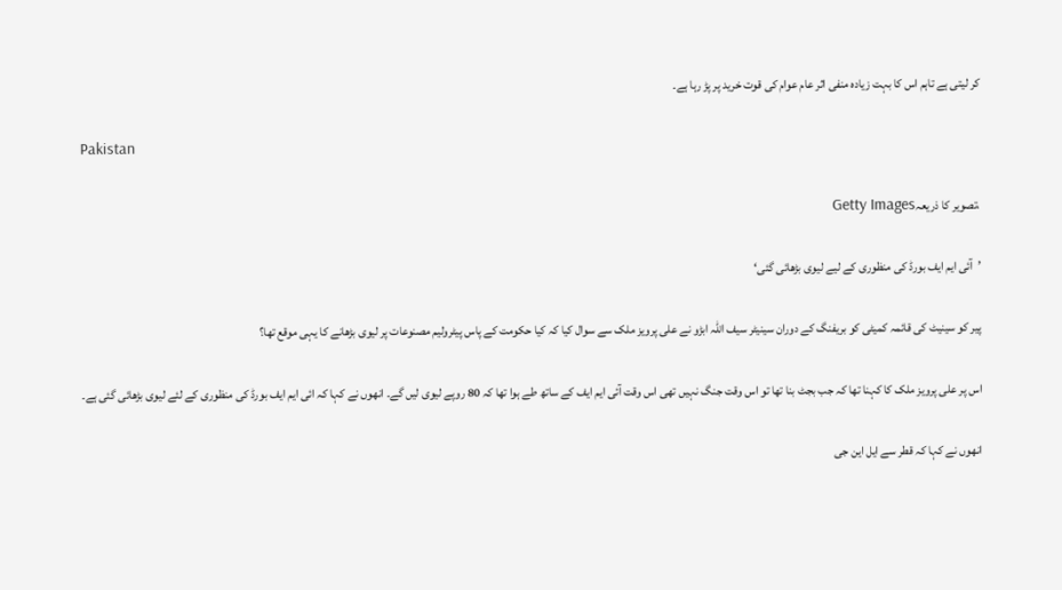کر لیتی ہے تاہم اس کا بہت زیادہ منفی اثر عام عوام کی قوت خرید پر پڑ رہا ہے۔

Pakistan

،تصویر کا ذریعہGetty Images

’آئی ایم ایف بورڈ کی منظوری کے لیے لیوی بڑھائی گئی‘

پیر کو سینیٹ کی قائمہ کمیٹی کو بریفنگ کے دوران سینیٹر سیف اللہ ابڑو نے علی پرویز ملک سے سوال کیا کہ کیا حکومت کے پاس پیٹرولیم مصنوعات پر لیوی بڑھانے کا یہی موقع تھا؟

اس پر علی پرویز ملک کا کہنا تھا کہ جب بجٹ بنا تھا تو اس وقت جنگ نہیں تھی اس وقت آئی ایم ایف کے ساتھ طے ہوا تھا کہ 80 روپے لیوی لیں گے۔ انھوں نے کہا کہ ائی ایم ایف بورڈ کی منظوری کے لئے لیوی بڑھائی گئی ہے۔

انھوں نے کہا کہ قطر سے ایل این جی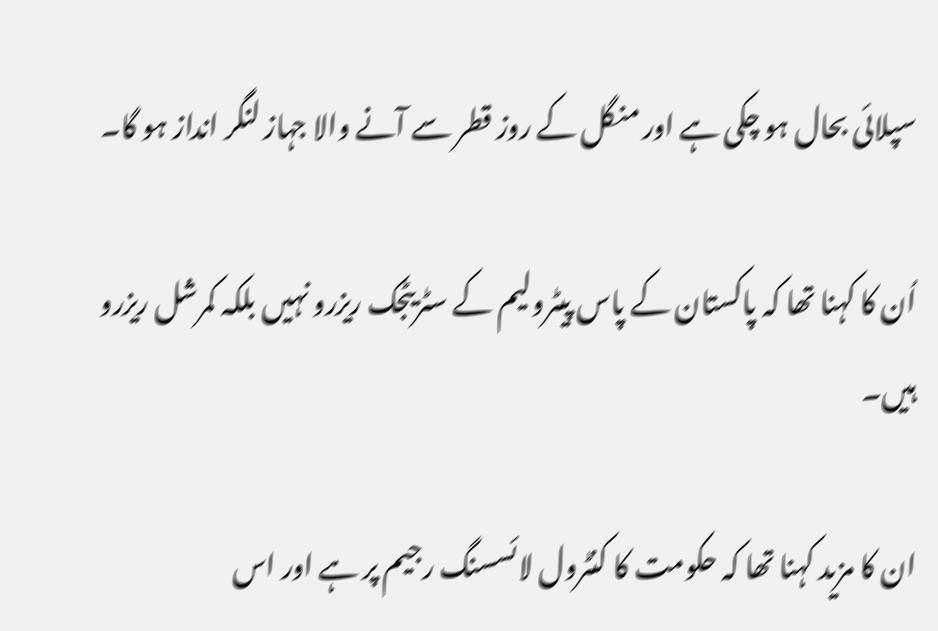سپلائی بحال ہو چکی ہے اور منگل کے روز قطر سے آنے والا جہاز لنگر انداز ہو گا۔

اُن کا کہنا تھا کہ پاکستان کے پاس پیٹرولیم کے سٹریٹجک ریزرو نہیں بلکہ کمرشل ریزرو ہیں۔

ان کا مزید کہنا تھا کہ حکومت کا کنٹرول لائسسنگ رجیم پر ہے اور اس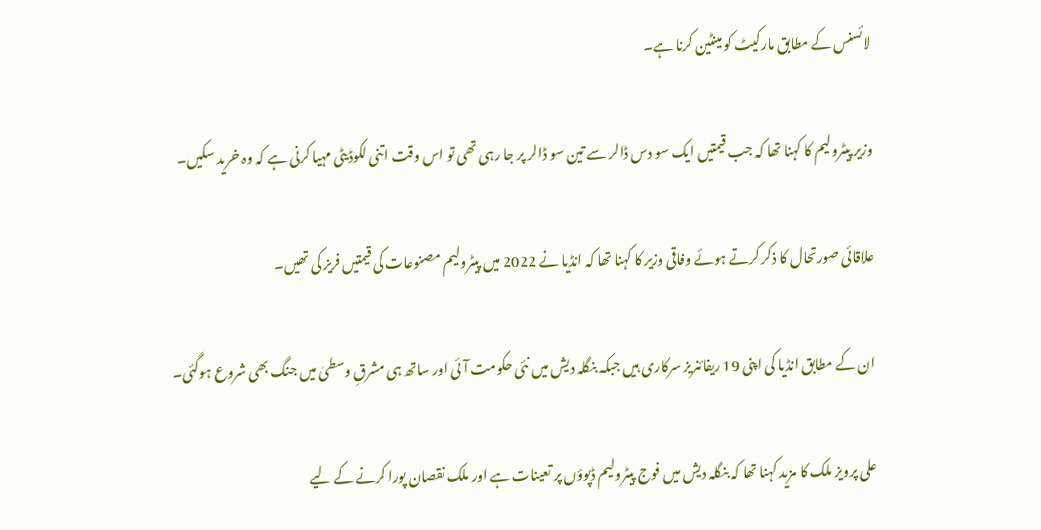لائسنس کے مطابق مارکیٹ کو مینٹین کرنا ہے۔

وزیر پیٹرولیم کا کہنا تھا کہ جب قیمتیں ایک سو دس ڈالر سے تین سو ڈالر پر جا رہی تھی تو اس وقت اتنی لکوڈیٹی مہیا کرنی ہے کہ وہ خرید سکیں۔

علاقائی صورتحال کا ذکر کرتے ہوئے وفاقی وزیر کا کہنا تھا کہ انڈیا نے 2022 میں پیٹرولیم مصنوعات کی قیمتیں فریز کی تھیں۔

ان کے مطابق انڈیا کی اپنی 19 ریفائنریز سرکاری ہیں جبکہ بنگلہ دیش میں نئی حکومت آئی اور ساتھ ہی مشرقِ وسطیٰ میں جنگ بھی شروع ہوگئی۔

علی پرویز ملک کا مزید کہنا تھا کہ بنگلہ دیش میں فوج پیٹرولیم ڈپوؤں پر تعینات ہے اور ملک نقصان پورا کرنے کے لیے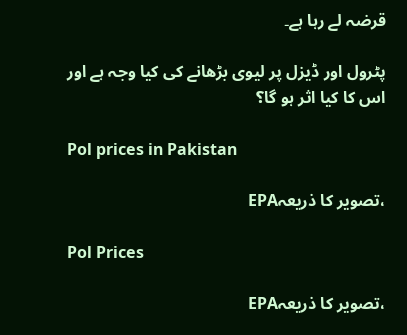قرضہ لے رہا ہے۔

پٹرول اور ڈیزل پر لیوی بڑھانے کی کیا وجہ ہے اور اس کا کیا اثر ہو گا؟

Pol prices in Pakistan

،تصویر کا ذریعہEPA

Pol Prices

،تصویر کا ذریعہEPA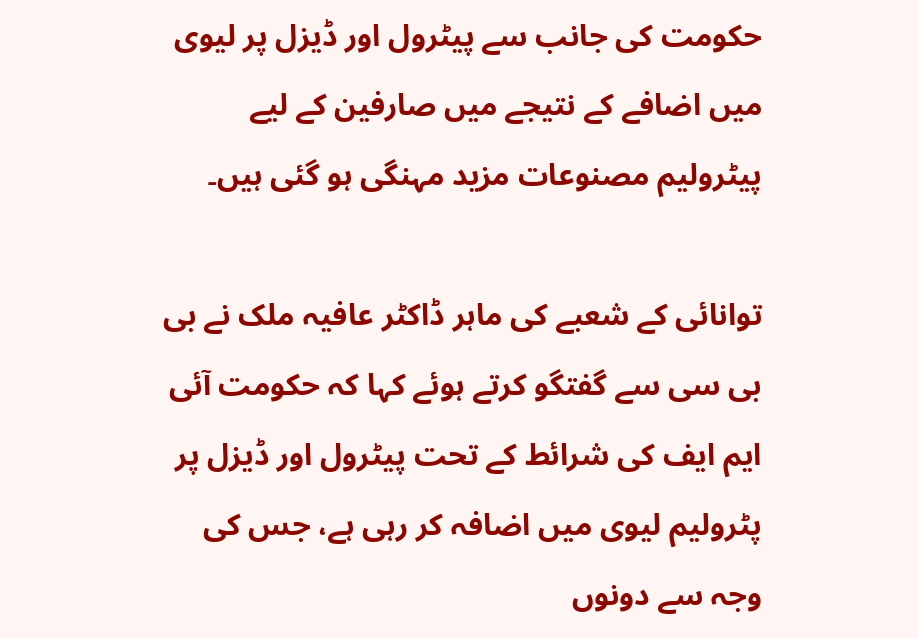حکومت کی جانب سے پیٹرول اور ڈیزل پر لیوی میں اضافے کے نتیجے میں صارفین کے لیے پیٹرولیم مصنوعات مزید مہنگی ہو گئی ہیں۔

توانائی کے شعبے کی ماہر ڈاکٹر عافیہ ملک نے بی بی سی سے گفتگو کرتے ہوئے کہا کہ حکومت آئی ایم ایف کی شرائط کے تحت پیٹرول اور ڈیزل پر پٹرولیم لیوی میں اضافہ کر رہی ہے، جس کی وجہ سے دونوں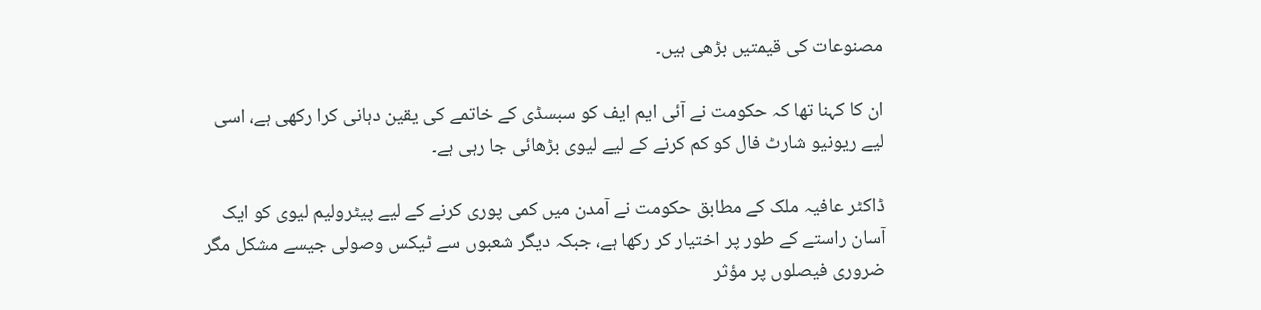مصنوعات کی قیمتیں بڑھی ہیں۔

ان کا کہنا تھا کہ حکومت نے آئی ایم ایف کو سبسڈی کے خاتمے کی یقین دہانی کرا رکھی ہے، اسی لیے ریونیو شارٹ فال کو کم کرنے کے لیے لیوی بڑھائی جا رہی ہے۔

ڈاکٹر عافیہ ملک کے مطابق حکومت نے آمدن میں کمی پوری کرنے کے لیے پیٹرولیم لیوی کو ایک آسان راستے کے طور پر اختیار کر رکھا ہے، جبکہ دیگر شعبوں سے ٹیکس وصولی جیسے مشکل مگر ضروری فیصلوں پر مؤثر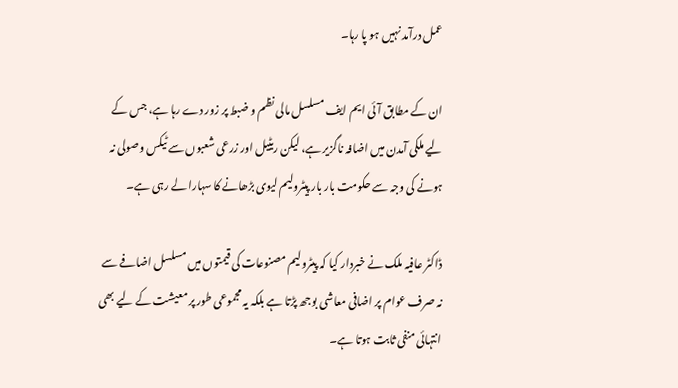عمل درآمد نہیں ہو پا رہا۔

ان کے مطابق آئی ایم ایف مسلسل مالی نظم و ضبط پر زور دے رہا ہے، جس کے لیے ملکی آمدن میں اضافہ ناگزیر ہے، لیکن ریٹیل اور زرعی شعبوں سے ٹیکس وصولی نہ ہونے کی وجہ سے حکومت بار بار پیٹرولیم لیوی بڑھانے کا سہارا لے رہی ہے۔

ڈاکٹر عافیہ ملک نے خبردار کیا کہ پیٹرولیم مصنوعات کی قیمتوں میں مسلسل اضافے سے نہ صرف عوام پر اضافی معاشی بوجھ پڑتا ہے بلکہ یہ مجموعی طور پر معیشت کے لیے بھی انتہائی منفی ثابت ہوتا ہے۔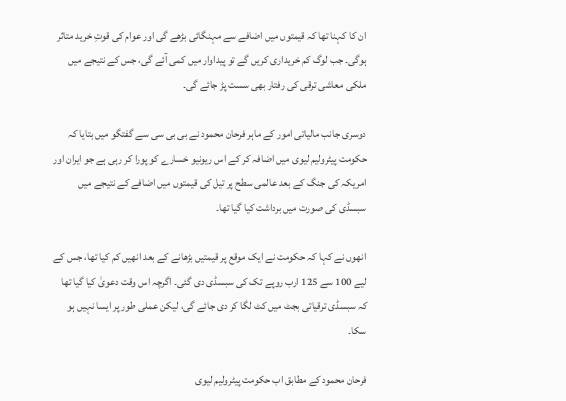ان کا کہنا تھا کہ قیمتوں میں اضافے سے مہنگائی بڑھے گی اور عوام کی قوتِ خرید متاثر ہوگی۔ جب لوگ کم خریداری کریں گے تو پیداوار میں کمی آئے گی، جس کے نتیجے میں ملکی معاشی ترقی کی رفتار بھی سست پڑ جائے گی۔

دوسری جانب مالیاتی امور کے ماہر فرحان محمود نے بی بی سی سے گفتگو میں بتایا کہ حکومت پیٹرولیم لیوی میں اضافہ کر کے اس ریونیو خسارے کو پورا کر رہی ہے جو ایران اور امریکہ کی جنگ کے بعد عالمی سطح پر تیل کی قیمتوں میں اضافے کے نتیجے میں سبسڈی کی صورت میں برداشت کیا گیا تھا۔

انھوں نے کہا کہ حکومت نے ایک موقع پر قیمتیں بڑھانے کے بعد انھیں کم کیا تھا، جس کے لیے 100 سے 125 ارب روپے تک کی سبسڈی دی گئی۔ اگرچہ اس وقت دعویٰ کیا گیا تھا کہ سبسڈی ترقیاتی بجٹ میں کٹ لگا کر دی جائے گی، لیکن عملی طور پر ایسا نہیں ہو سکا۔

فرحان محمود کے مطابق اب حکومت پیٹرولیم لیوی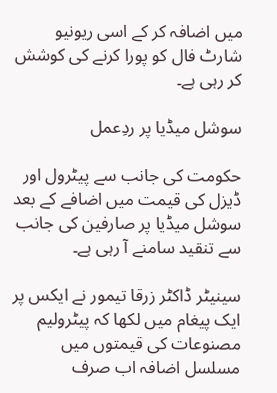میں اضافہ کر کے اسی ریونیو شارٹ فال کو پورا کرنے کی کوشش کر رہی ہے۔

سوشل میڈیا پر ردِعمل

حکومت کی جانب سے پیٹرول اور ڈیزل کی قیمت میں اضافے کے بعد سوشل میڈیا پر صارفین کی جانب سے تنقید سامنے آ رہی ہے۔

سینیٹر ڈاکٹر زرقا تیمور نے ایکس پر ایک پیغام میں لکھا کہ پیٹرولیم مصنوعات کی قیمتوں میں مسلسل اضافہ اب صرف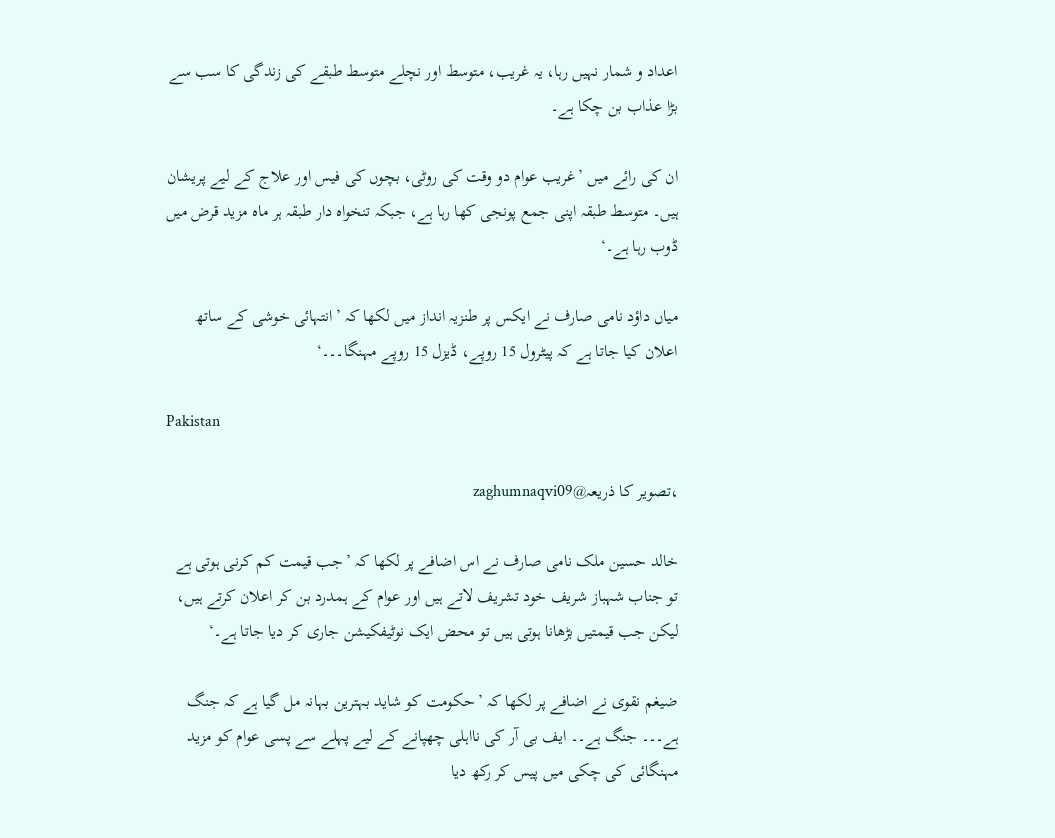اعداد و شمار نہیں رہا، یہ غریب، متوسط اور نچلے متوسط طبقے کی زندگی کا سب سے بڑا عذاب بن چکا ہے۔

ان کی رائے میں ’غریب عوام دو وقت کی روٹی، بچوں کی فیس اور علاج کے لیے پریشان ہیں۔ متوسط طبقہ اپنی جمع پونجی کھا رہا ہے، جبکہ تنخواہ دار طبقہ ہر ماہ مزید قرض میں ڈوب رہا ہے۔‘

میاں داؤد نامی صارف نے ایکس پر طنزیہ انداز میں لکھا کہ ’انتہائی خوشی کے ساتھ اعلان کیا جاتا ہے کہ پیٹرول 15 روپے، ڈیزل 15 روپے مہنگا۔۔۔‘

Pakistan

،تصویر کا ذریعہ@zaghumnaqvi09

خالد حسین ملک نامی صارف نے اس اضافے پر لکھا کہ ’جب قیمت کم کرنی ہوتی ہے تو جناب شہباز شریف خود تشریف لاتے ہیں اور عوام کے ہمدرد بن کر اعلان کرتے ہیں، لیکن جب قیمتیں بڑھانا ہوتی ہیں تو محض ایک نوٹیفکیشن جاری کر دیا جاتا ہے۔‘

ضیغم نقوی نے اضافے پر لکھا کہ ’حکومت کو شاید بہترین بہانہ مل گیا ہے کہ جنگ ہے۔۔۔ جنگ ہے۔۔ ایف بی آر کی نااہلی چھپانے کے لیے پہلے سے پسی عوام کو مزید مہنگائی کی چکی میں پیس کر رکھ دیا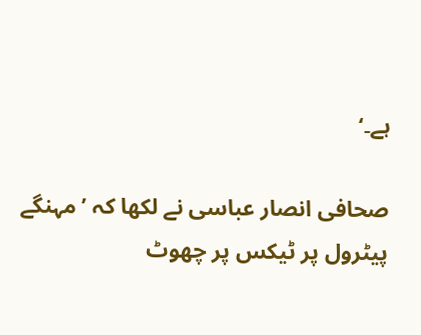ہے۔‘

صحافی انصار عباسی نے لکھا کہ ’مہنگے پیٹرول پر ٹیکس پر چھوٹ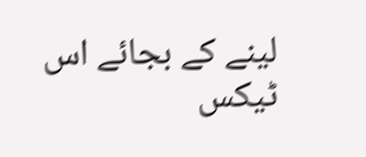لینے کے بجائے اس ٹیکس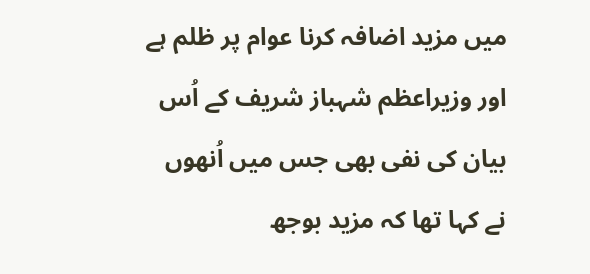میں مزید اضافہ کرنا عوام پر ظلم ہے اور وزیراعظم شہباز شریف کے اُس بیان کی نفی بھی جس میں اُنھوں نے کہا تھا کہ مزید بوجھ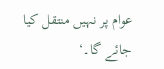عوام پر نہیں منتقل کیا جائے گا۔‘